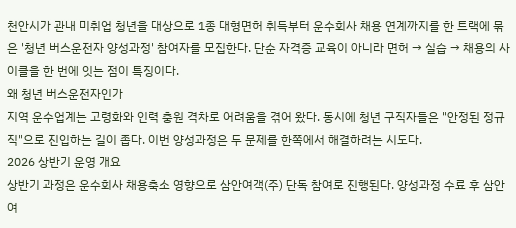천안시가 관내 미취업 청년을 대상으로 1종 대형면허 취득부터 운수회사 채용 연계까지를 한 트랙에 묶은 '청년 버스운전자 양성과정' 참여자를 모집한다. 단순 자격증 교육이 아니라 면허 → 실습 → 채용의 사이클을 한 번에 잇는 점이 특징이다.
왜 청년 버스운전자인가
지역 운수업계는 고령화와 인력 충원 격차로 어려움을 겪어 왔다. 동시에 청년 구직자들은 "안정된 정규직"으로 진입하는 길이 좁다. 이번 양성과정은 두 문제를 한쪽에서 해결하려는 시도다.
2026 상반기 운영 개요
상반기 과정은 운수회사 채용축소 영향으로 삼안여객(주) 단독 참여로 진행된다. 양성과정 수료 후 삼안여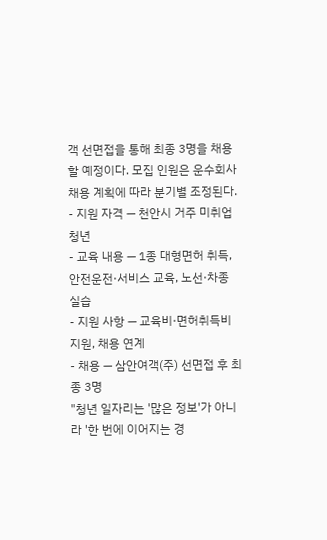객 선면접을 통해 최종 3명을 채용할 예정이다. 모집 인원은 운수회사 채용 계획에 따라 분기별 조정된다.
- 지원 자격 — 천안시 거주 미취업 청년
- 교육 내용 — 1종 대형면허 취득, 안전운전·서비스 교육, 노선·차종 실습
- 지원 사항 — 교육비·면허취득비 지원, 채용 연계
- 채용 — 삼안여객(주) 선면접 후 최종 3명
"청년 일자리는 '많은 정보'가 아니라 '한 번에 이어지는 경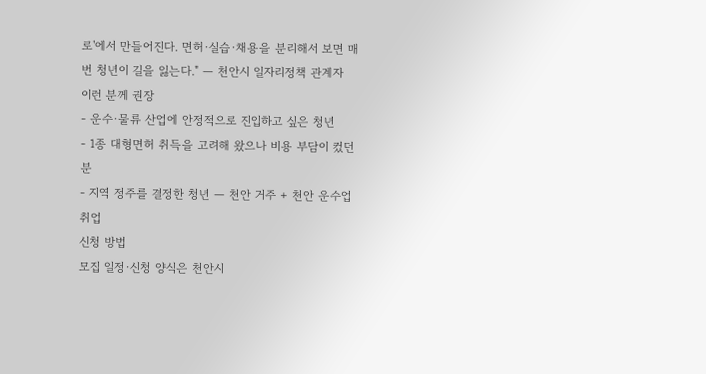로'에서 만들어진다. 면허·실습·채용을 분리해서 보면 매번 청년이 길을 잃는다." — 천안시 일자리정책 관계자
이런 분께 권장
- 운수·물류 산업에 안정적으로 진입하고 싶은 청년
- 1종 대형면허 취득을 고려해 왔으나 비용 부담이 컸던 분
- 지역 정주를 결정한 청년 — 천안 거주 + 천안 운수업 취업
신청 방법
모집 일정·신청 양식은 천안시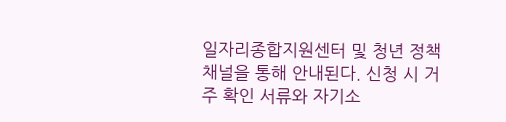일자리종합지원센터 및 청년 정책 채널을 통해 안내된다. 신청 시 거주 확인 서류와 자기소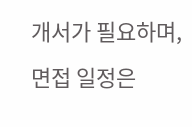개서가 필요하며, 면접 일정은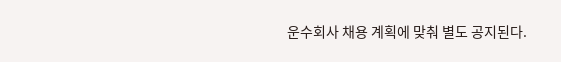운수회사 채용 계획에 맞춰 별도 공지된다.